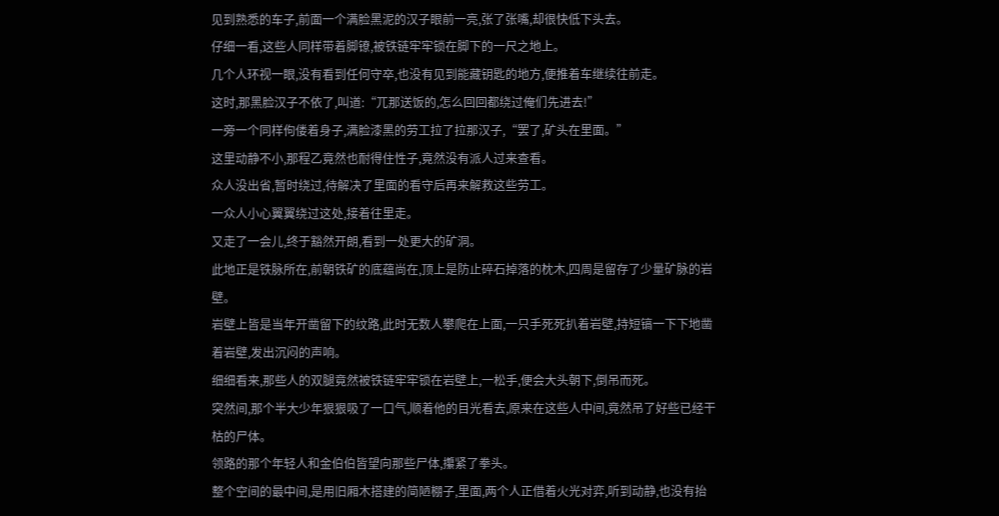见到熟悉的车子,前面一个满脸黑泥的汉子眼前一亮,张了张嘴,却很快低下头去。
仔细一看,这些人同样带着脚镣,被铁链牢牢锁在脚下的一尺之地上。
几个人环视一眼,没有看到任何守卒,也没有见到能藏钥匙的地方,便推着车继续往前走。
这时,那黑脸汉子不依了,叫道:“兀那送饭的,怎么回回都绕过俺们先进去!”
一旁一个同样佝偻着身子,满脸漆黑的劳工拉了拉那汉子,“罢了,矿头在里面。”
这里动静不小,那程乙竟然也耐得住性子,竟然没有派人过来查看。
众人没出省,暂时绕过,待解决了里面的看守后再来解救这些劳工。
一众人小心翼翼绕过这处,接着往里走。
又走了一会儿,终于豁然开朗,看到一处更大的矿洞。
此地正是铁脉所在,前朝铁矿的底蕴尚在,顶上是防止碎石掉落的枕木,四周是留存了少量矿脉的岩壁。
岩壁上皆是当年开凿留下的纹路,此时无数人攀爬在上面,一只手死死扒着岩壁,持短镐一下下地凿着岩壁,发出沉闷的声响。
细细看来,那些人的双腿竟然被铁链牢牢锁在岩壁上,一松手,便会大头朝下,倒吊而死。
突然间,那个半大少年狠狠吸了一口气,顺着他的目光看去,原来在这些人中间,竟然吊了好些已经干枯的尸体。
领路的那个年轻人和金伯伯皆望向那些尸体,攥紧了拳头。
整个空间的最中间,是用旧厢木搭建的简陋棚子,里面,两个人正借着火光对弈,听到动静,也没有抬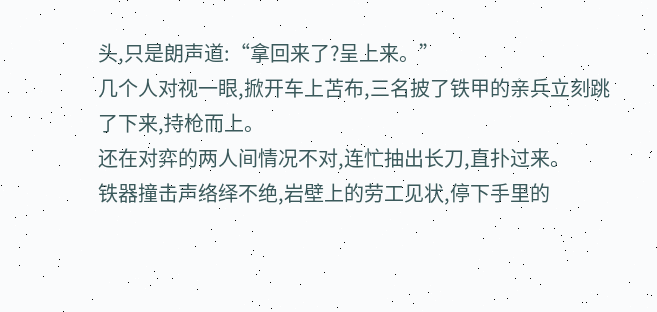头,只是朗声道:“拿回来了?呈上来。”
几个人对视一眼,掀开车上苫布,三名披了铁甲的亲兵立刻跳了下来,持枪而上。
还在对弈的两人间情况不对,连忙抽出长刀,直扑过来。
铁器撞击声络绎不绝,岩壁上的劳工见状,停下手里的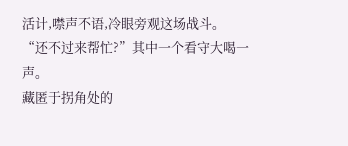活计,噤声不语,冷眼旁观这场战斗。
“还不过来帮忙?”其中一个看守大喝一声。
藏匿于拐角处的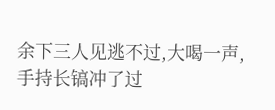余下三人见逃不过,大喝一声,手持长镐冲了过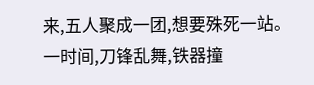来,五人聚成一团,想要殊死一站。
一时间,刀锋乱舞,铁器撞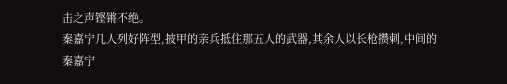击之声铿锵不绝。
秦嘉宁几人列好阵型,披甲的亲兵抵住那五人的武器,其余人以长枪攒刺,中间的秦嘉宁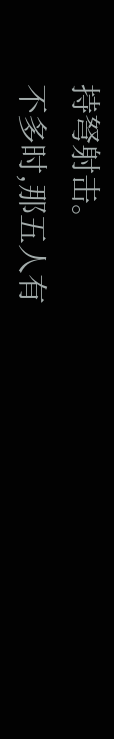持弩射击。
不多时,那五人有